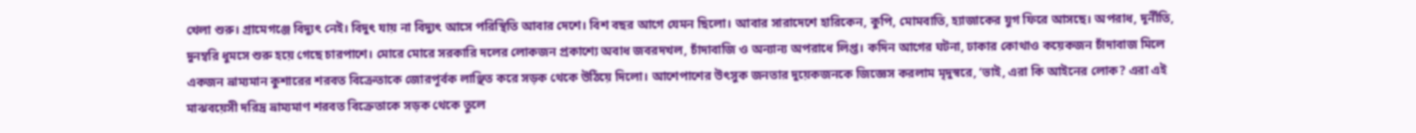খেলা শুরু। গ্রামেগঞ্জে বিদ্যুৎ নেই। বিদুৎ যায় না বিদ্যুৎ আসে পরিস্থিতি আবার দেশে। বিশ বছর আগে যেমন ছিলো। আবার সারাদেশে হারিকেন, কুপি, মোমবাতি, হ্যাজাকের যুগ ফিরে আসছে। অপরাধ, দূর্নীতি, দুনম্বরি ধুমসে শুরু হয়ে গেছে চারপাশে। মোরে মোরে সরকারি দলের লোকজন প্রকাশ্যে অবাধ জবরদখল, চাঁদাবাজি ও অন্যান্য অপরাধে লিপ্ত। কদিন আগের ঘটনা, ঢাকার কোথাও কয়েকজন চাঁদাবাজ মিলে একজন ভ্রাম্যমান কুশারের শরবত বিক্রেতাকে জোরপূর্বক লাঞ্ছিত করে সড়ক থেকে উঠিয়ে দিলো। আশেপাশের উৎসুক জনতার দুয়েকজনকে জিজ্ঞেস করলাম মৃদুস্বরে, ‘ভাই, এরা কি আইনের লোক? এরা এই মাঝবয়েসী দরিদ্র ভ্রাম্যমাণ শরবত বিক্রেতাকে সড়ক থেকে তুলে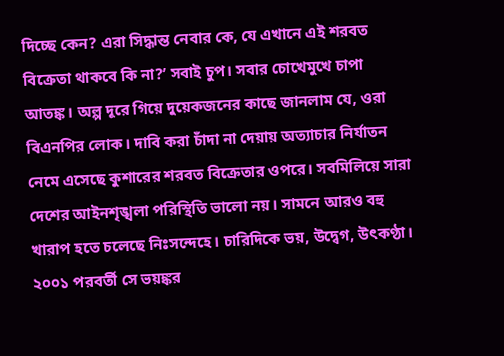দিচ্ছে কেন? এরা সিদ্ধান্ত নেবার কে, যে এখানে এই শরবত বিক্রেতা থাকবে কি না?’ সবাই চুপ। সবার চোখেমুখে চাপা আতঙ্ক। অল্প দূরে গিয়ে দুয়েকজনের কাছে জানলাম যে, ওরা বিএনপির লোক। দাবি করা চাঁদা না দেয়ায় অত্যাচার নির্যাতন নেমে এসেছে কুশারের শরবত বিক্রেতার ওপরে। সবমিলিয়ে সারা দেশের আইনশৃঙ্খলা পরিস্থিতি ভালো নয়। সামনে আরও বহু খারাপ হতে চলেছে নিঃসন্দেহে। চারিদিকে ভয়, উদ্বেগ, উৎকণ্ঠা। ২০০১ পরবর্তী সে ভয়ঙ্কর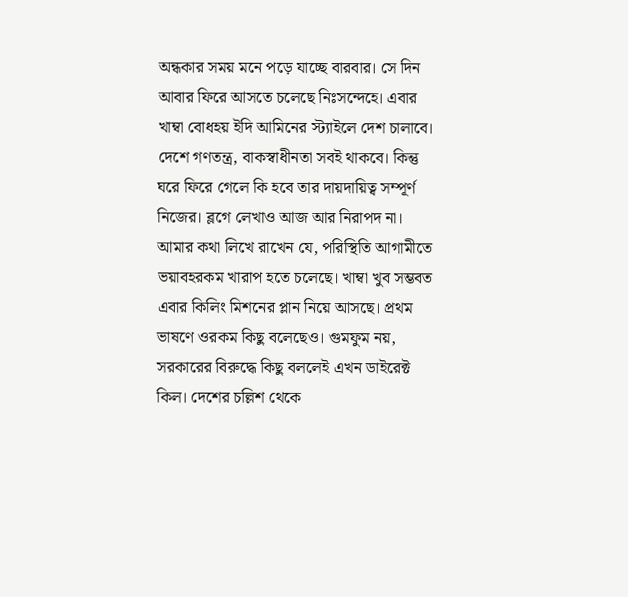অন্ধকার সময় মনে পড়ে যাচ্ছে বারবার। সে দিন আবার ফিরে আসতে চলেছে নিঃসন্দেহে। এবার খাম্বা বোধহয় ইদি আমিনের স্ট্যাইলে দেশ চালাবে। দেশে গণতন্ত্র, বাকস্বাধীনতা সবই থাকবে। কিন্তু ঘরে ফিরে গেলে কি হবে তার দায়দায়িত্ব সম্পূর্ণ নিজের। ব্লগে লেখাও আজ আর নিরাপদ না। আমার কথা লিখে রাখেন যে, পরিস্থিতি আগামীতে ভয়াবহরকম খারাপ হতে চলেছে। খাম্বা খুব সম্ভবত এবার কিলিং মিশনের প্লান নিয়ে আসছে। প্রথম ভাষণে ওরকম কিছু বলেছেও। গুমফুম নয়, সরকারের বিরুদ্ধে কিছু বললেই এখন ডাইরেক্ট কিল। দেশের চল্লিশ থেকে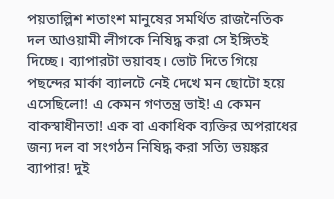পয়তাল্লিশ শতাংশ মানুষের সমর্থিত রাজনৈতিক দল আওয়ামী লীগকে নিষিদ্ধ করা সে ইঙ্গিতই দিচ্ছে। ব্যাপারটা ভয়াবহ। ভোট দিতে গিয়ে পছন্দের মার্কা ব্যালটে নেই দেখে মন ছোটো হয়ে এসেছিলো! এ কেমন গণতন্ত্র ভাই! এ কেমন বাকস্বাধীনতা! এক বা একাধিক ব্যক্তির অপরাধের জন্য দল বা সংগঠন নিষিদ্ধ করা সত্যি ভয়ঙ্কর ব্যাপার! দুই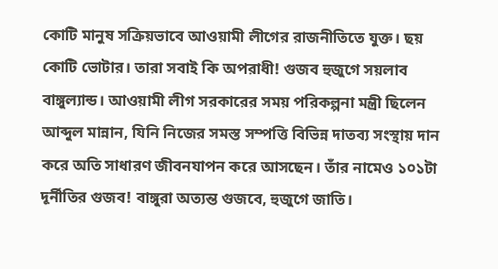কোটি মানুষ সক্রিয়ভাবে আওয়ামী লীগের রাজনীতিতে যুক্ত। ছয় কোটি ভোটার। তারা সবাই কি অপরাধী! গুজব হুজুগে সয়লাব বাঙ্গুল্যান্ড। আওয়ামী লীগ সরকারের সময় পরিকল্পনা মন্ত্রী ছিলেন আব্দুল মান্নান, যিনি নিজের সমস্ত সম্পত্তি বিভিন্ন দাতব্য সংস্থায় দান করে অতি সাধারণ জীবনযাপন করে আসছেন। তাঁর নামেও ১০১টা দূর্নীতির গুজব! বাঙ্গুরা অত্যন্ত গুজবে, হুজুগে জাতি।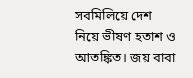সবমিলিয়ে দেশ নিয়ে ভীষণ হতাশ ও আতঙ্কিত। জয় বাবা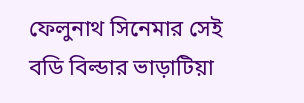ফেলুনাথ সিনেমার সেই বডি বিল্ডার ভাড়াটিয়া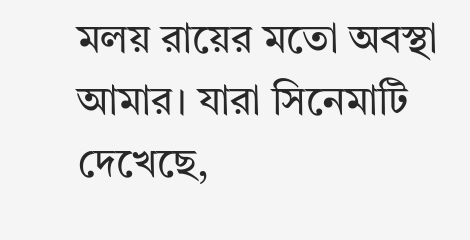মলয় রায়ের মতো অবস্থা আমার। যারা সিনেমাটি দেখেছে,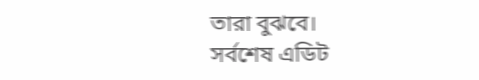তারা বুঝবে।
সর্বশেষ এডিট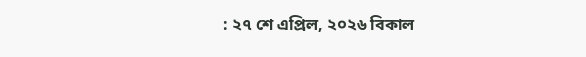: ২৭ শে এপ্রিল, ২০২৬ বিকাল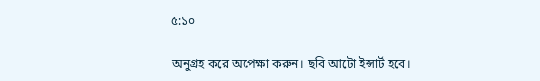৫:১০

অনুগ্রহ করে অপেক্ষা করুন। ছবি আটো ইন্সার্ট হবে।